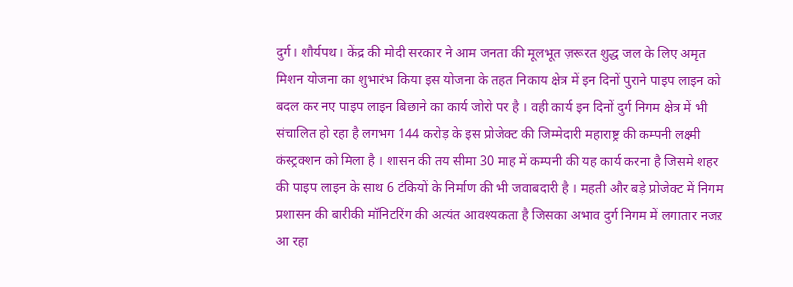दुर्ग। शौर्यपथ। केंद्र की मोदी सरकार ने आम जनता की मूलभूत ज़रूरत शुद्ध जल के लिए अमृत मिशन योजना का शुभारंभ किया इस योजना के तहत निकाय क्षेत्र में इन दिनों पुराने पाइप लाइन को बदल कर नए पाइप लाइन बिछाने का कार्य जोरो पर है । वही कार्य इन दिनों दुर्ग निगम क्षेत्र में भी संचालित हो रहा है लगभग 144 करोड़ के इस प्रोजेक्ट की जिम्मेदारी महाराष्ट्र की कम्पनी लक्ष्मी कंस्ट्रक्शन को मिला है । शासन की तय सीमा 30 माह में कम्पनी की यह कार्य करना है जिसमे शहर की पाइप लाइन के साथ 6 टंकियों के निर्माण की भी जवाबदारी है । महती और बड़े प्रोजेक्ट में निगम प्रशासन की बारीकी मॉनिटरिंग की अत्यंत आवश्यकता है जिसका अभाव दुर्ग निगम में लगातार नजऱ आ रहा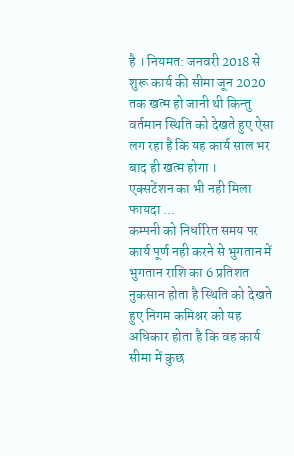है । नियमत: जनवरी 2018 से शुरू कार्य की सीमा जून 2020 तक खत्म हो जानी थी किन्तु वर्तमान स्थिति को देखते हुए ऐसा लग रहा है कि यह कार्य साल भर बाद ही खत्म होगा ।
एक्सटेंशन का भी नही मिला फायदा ...
कम्पनी को निर्धारित समय पर कार्य पूर्ण नही करने से भुगतान में भुगतान राशि का 6 प्रतिशत नुकसान होता है स्थिति को देखते हुए निगम कमिश्नर को यह अधिकार होता है कि वह कार्य सीमा में कुछ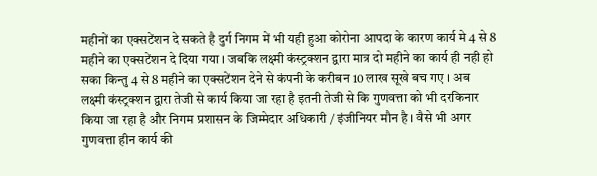महीनों का एक्सटेंशन दे सकते है दुर्ग निगम में भी यही हुआ कोरोना आपदा के कारण कार्य मे 4 से 8 महीने का एक्सटेंशन दे दिया गया । जबकि लक्ष्मी कंस्ट्रक्शन द्वारा मात्र दो महीने का कार्य ही नही हो सका किन्तु 4 से 8 महीने का एक्सटेंशन देने से कंपनी के करीबन 10 लाख सूखे बच गए । अब लक्ष्मी कंस्ट्रक्शन द्वारा तेजी से कार्य किया जा रहा है इतनी तेजी से कि गुणवत्ता को भी दरकिनार किया जा रहा है और निगम प्रशासन के जिम्मेदार अधिकारी / इंजीनियर मौन है । वैसे भी अगर गुणवत्ता हीन कार्य की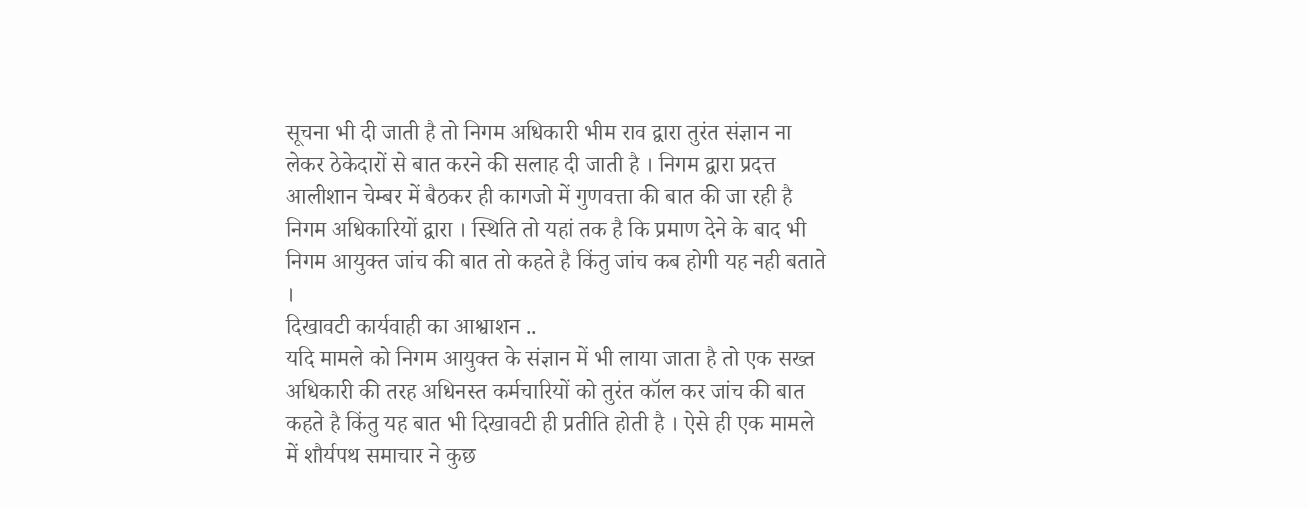सूचना भी दी जाती है तो निगम अधिकारी भीम राव द्वारा तुरंत संज्ञान ना लेकर ठेकेदारों से बात करने की सलाह दी जाती है । निगम द्वारा प्रदत्त आलीशान चेम्बर में बैठकर ही कागजो में गुणवत्ता की बात की जा रही है निगम अधिकारियों द्वारा । स्थिति तो यहां तक है कि प्रमाण देने के बाद भी निगम आयुक्त जांच की बात तो कहते है किंतु जांच कब होगी यह नही बताते ।
दिखावटी कार्यवाही का आश्वाशन ..
यदि मामले को निगम आयुक्त के संज्ञान में भी लाया जाता है तो एक सख्त अधिकारी की तरह अधिनस्त कर्मचारियों को तुरंत कॉल कर जांच की बात कहते है किंतु यह बात भी दिखावटी ही प्रतीति होती है । ऐसे ही एक मामले में शौर्यपथ समाचार ने कुछ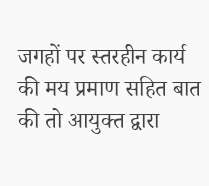जगहों पर स्तरहीन कार्य की मय प्रमाण सहित बात की तो आयुक्त द्वारा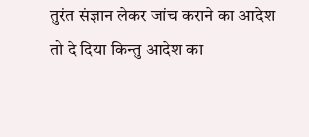तुरंत संज्ञान लेकर जांच कराने का आदेश तो दे दिया किन्तु आदेश का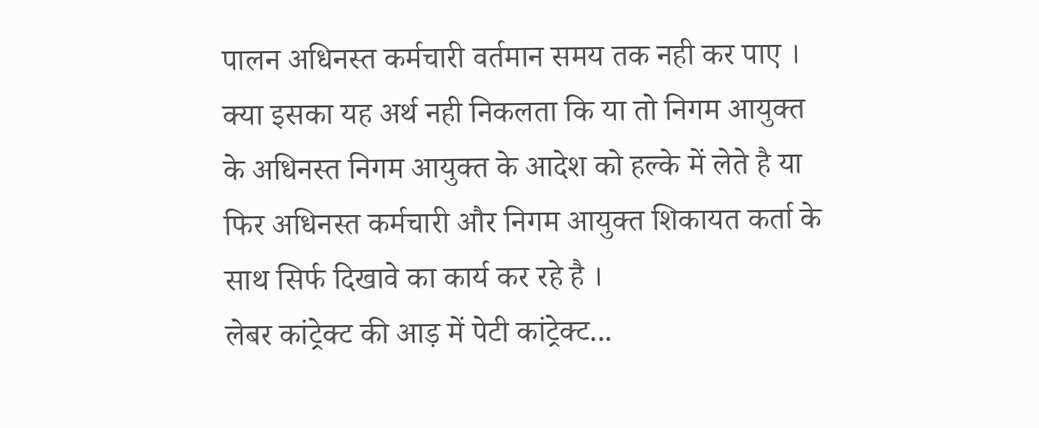पालन अधिनस्त कर्मचारी वर्तमान समय तक नही कर पाए । क्या इसका यह अर्थ नही निकलता कि या तो निगम आयुक्त के अधिनस्त निगम आयुक्त के आदेश को हल्के में लेते है या फिर अधिनस्त कर्मचारी और निगम आयुक्त शिकायत कर्ता के साथ सिर्फ दिखावे का कार्य कर रहे है ।
लेबर कांट्रेक्ट की आड़ में पेटी कांट्रेक्ट...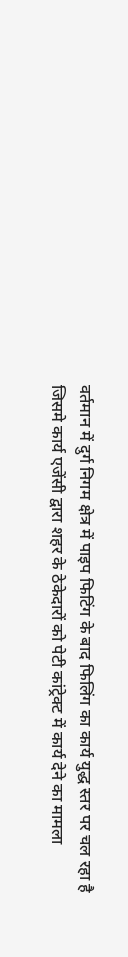वर्तमान में दुर्ग निगम क्षेत्र में पाइप फिटिंग के बाद फिलिंग का कार्य युद्ध स्तर पर चल रहा है जिसमे कार्य एजेंसी द्वारा शहर के ठेकेदारों को पेटी कांट्रेक्ट में कार्य देने का मामला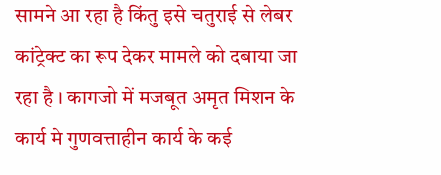सामने आ रहा है किंतु इसे चतुराई से लेबर कांट्रेक्ट का रूप देकर मामले को दबाया जा रहा है । कागजो में मजबूत अमृत मिशन के कार्य मे गुणवत्ताहीन कार्य के कई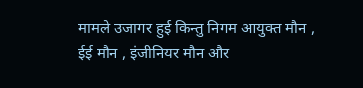मामले उजागर हुई किन्तु निगम आयुक्त मौन , ईई मौन , इंजीनियर मौन और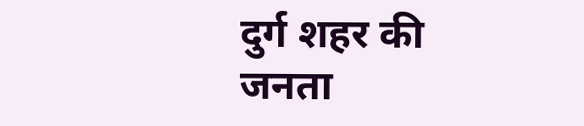दुर्ग शहर की जनता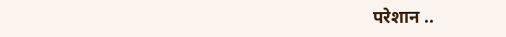परेशान ..